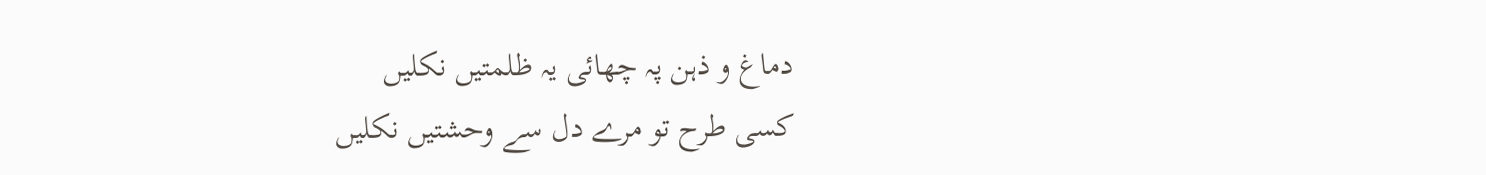دماغ و ذہن پہ چھائی یہ ظلمتیں نکلیں
کسی طرح تو مرے دل سے وحشتیں نکلیں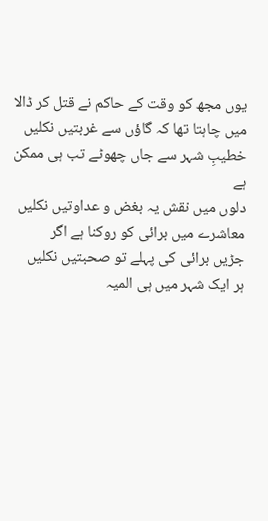یوں مجھ کو وقت کے حاکم نے قتل کر ڈالا
میں چاہتا تھا کہ گاؤں سے غربتیں نکلیں
خطیبِ شہر سے جاں چھوٹے تب ہی ممکن ہے
دلوں میں نقش یہ بغض و عداوتیں نکلیں
معاشرے میں برائی کو روکنا ہے اگر
جڑیں برائی کی پہلے تو صحبتیں نکلیں
ہر ایک شہر میں ہی المیہ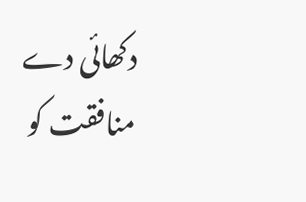دکھائی دے
منافقت کو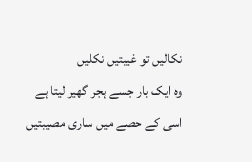نکالیں تو غیبتیں نکلیں
وہ ایک بار جسے ہجر گھیر لیتا ہے
اسی کے حصے میں ساری مصیبتیں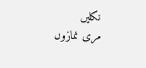نکلیں
مری نمازوں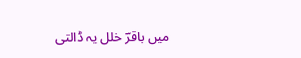میں باقرؔ خلل یہ ڈالتی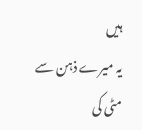ہیں
یہ میرے ذہن سے مٹی کی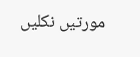مورتیں نکلیں